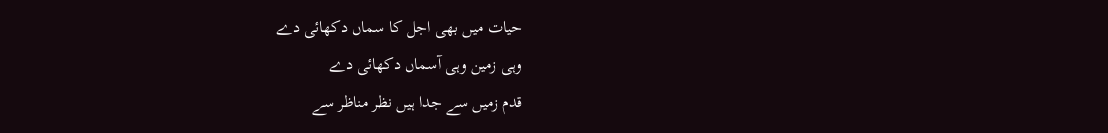حیات میں بھی اجل کا سماں دکھائی دے
وہی زمین وہی آسماں دکھائی دے
قدم زمیں سے جدا ہیں نظر مناظر سے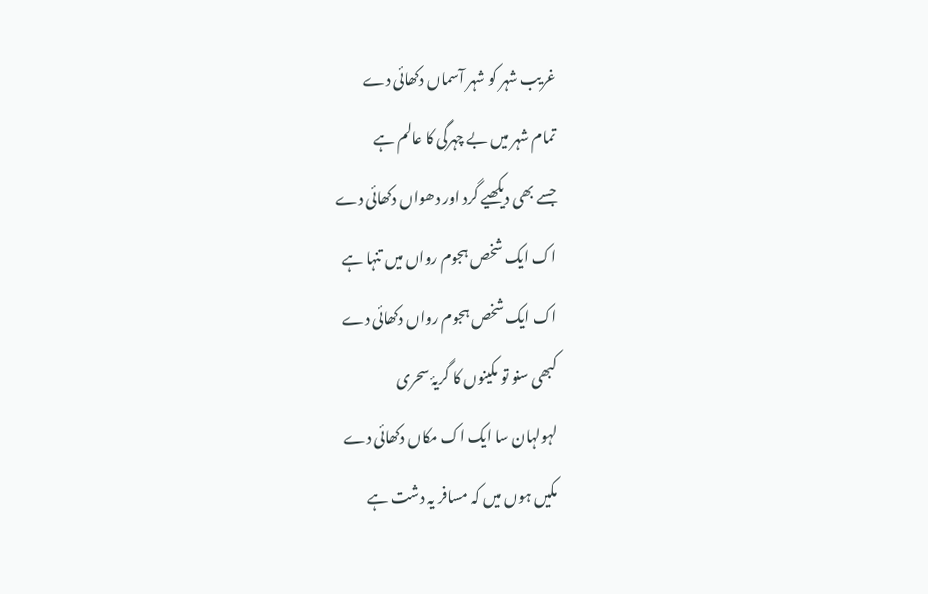غریب شہر کو شہر آسماں دکھائی دے
تمام شہر میں بے چہرگی کا عالم ہے
جسے بھی دیکھیے گرد اور دھواں دکھائی دے
اک ایک شخص ہجوم رواں میں تنہا ہے
اک ایک شخص ہجوم رواں دکھائی دے
کبھی سنو تو مکینوں کا گریۂ سحری
لہولہان سا ایک اک مکاں دکھائی دے
مکیں ہوں میں کہ مسافر یہ دشت ہے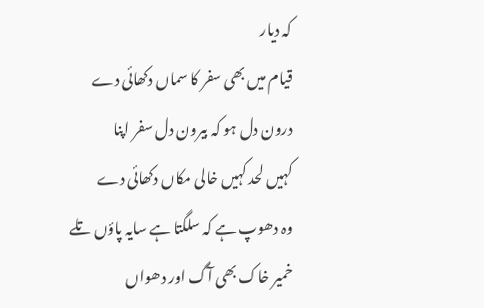کہ دیار
قیام میں بھی سفر کا سماں دکھائی دے
درون دل ہو کہ بیرون دل سفر اپنا
کہیں لحد کہیں خالی مکاں دکھائی دے
وہ دھوپ ہے کہ سلگتا ہے سایہ پاؤں تلے
خمیر خاک بھی آگ اور دھواں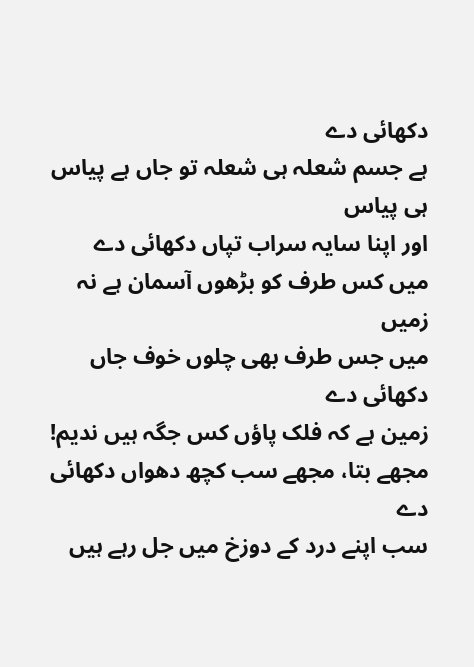دکھائی دے
ہے جسم شعلہ ہی شعلہ تو جاں ہے پیاس ہی پیاس
اور اپنا سایہ سراب تپاں دکھائی دے
میں کس طرف کو بڑھوں آسمان ہے نہ زمیں
میں جس طرف بھی چلوں خوف جاں دکھائی دے
زمین ہے کہ فلک پاؤں کس جگہ ہیں ندیم!
مجھے بتا، مجھے سب کچھ دھواں دکھائی دے
سب اپنے درد کے دوزخ میں جل رہے ہیں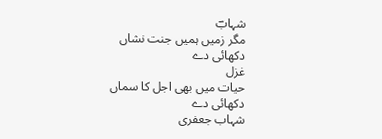شہابؔ
مگر زمیں ہمیں جنت نشاں دکھائی دے
غزل
حیات میں بھی اجل کا سماں دکھائی دے
شہاب جعفری